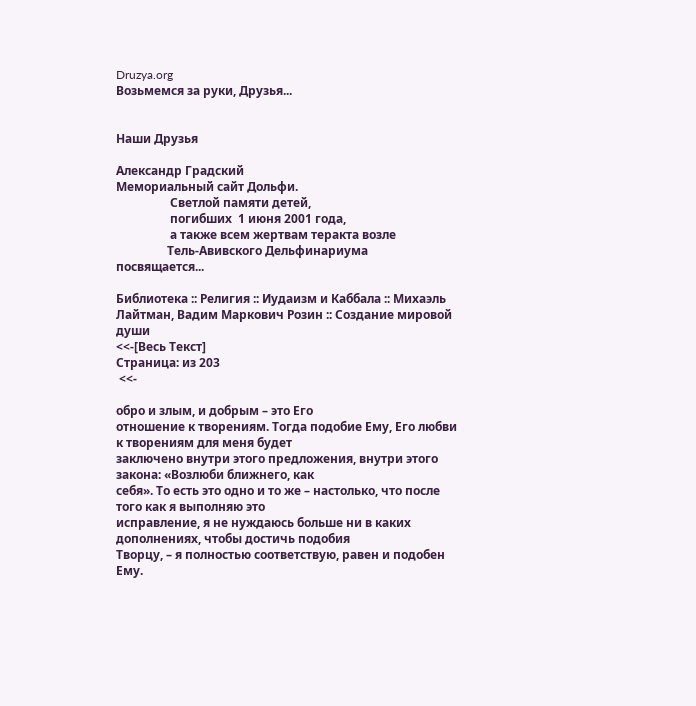Druzya.org
Возьмемся за руки, Друзья...


Наши Друзья

Александр Градский
Мемориальный сайт Дольфи.
                  Светлой памяти детей,
                  погибших  1 июня 2001 года,
                  а также всем жертвам теракта возле
                 Тель-Авивского Дельфинариума посвящается...

Библиотека :: Религия :: Иудаизм и Каббала :: Михаэль Лайтман, Вадим Маркович Розин :: Создание мировой души
<<-[Весь Текст]
Страница: из 203
 <<-

обро и злым, и добрым – это Его
отношение к творениям. Тогда подобие Ему, Его любви к творениям для меня будет
заключено внутри этого предложения, внутри этого закона: «Возлюби ближнего, как
себя». То есть это одно и то же – настолько, что после того как я выполняю это
исправление, я не нуждаюсь больше ни в каких дополнениях, чтобы достичь подобия
Творцу, – я полностью соответствую, равен и подобен Ему.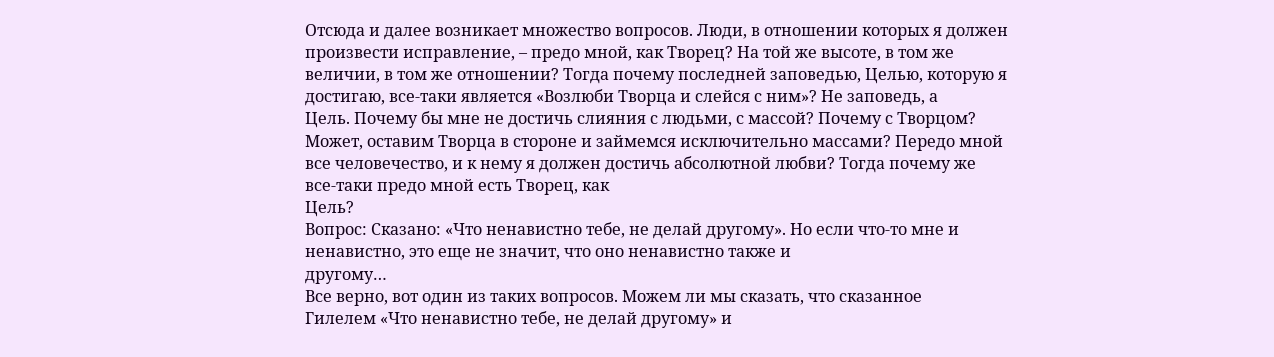Отсюда и далее возникает множество вопросов. Люди, в отношении которых я должен
произвести исправление, – предо мной, как Творец? На той же высоте, в том же
величии, в том же отношении? Тогда почему последней заповедью, Целью, которую я
достигаю, все-таки является «Возлюби Творца и слейся с ним»? Не заповедь, а
Цель. Почему бы мне не достичь слияния с людьми, с массой? Почему с Творцом?
Может, оставим Творца в стороне и займемся исключительно массами? Передо мной
все человечество, и к нему я должен достичь абсолютной любви? Тогда почему же
все-таки предо мной есть Творец, как
Цель?
Вопрос: Сказано: «Что ненавистно тебе, не делай другому». Но если что-то мне и
ненавистно, это еще не значит, что оно ненавистно также и
другому…
Все верно, вот один из таких вопросов. Можем ли мы сказать, что сказанное
Гилелем «Что ненавистно тебе, не делай другому» и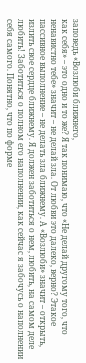заповедь «Возлюби ближнего,
как себя» – это одно и то же? Я так понимаю, что «Не делай другому того, что
ненавистно тебе» значит – не делай зла. От любви это далеко, верно? Этакое
пассивное выполнение – не делать зла ближнему. А «Возлюби» значит – открыть,
излить свое сердце ближнему. Я должен заботиться о нем, любить, на самом деле
любить! Заботиться о полном его наполнении, как сейчас я забочусь о наполнении
себя самого. Понятно, что по форме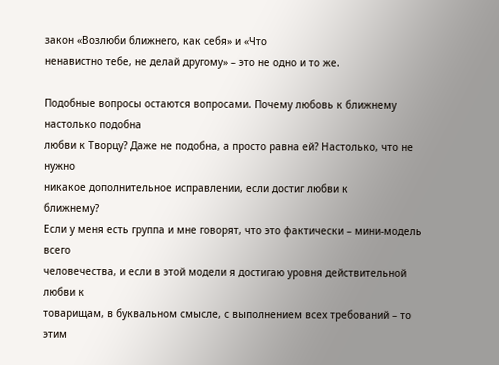закон «Возлюби ближнего, как себя» и «Что
ненавистно тебе, не делай другому» – это не одно и то же.

Подобные вопросы остаются вопросами. Почему любовь к ближнему настолько подобна
любви к Творцу? Даже не подобна, а просто равна ей? Настолько, что не нужно
никакое дополнительное исправлении, если достиг любви к
ближнему?
Если у меня есть группа и мне говорят, что это фактически – мини-модель всего
человечества, и если в этой модели я достигаю уровня действительной любви к
товарищам, в буквальном смысле, с выполнением всех требований – то этим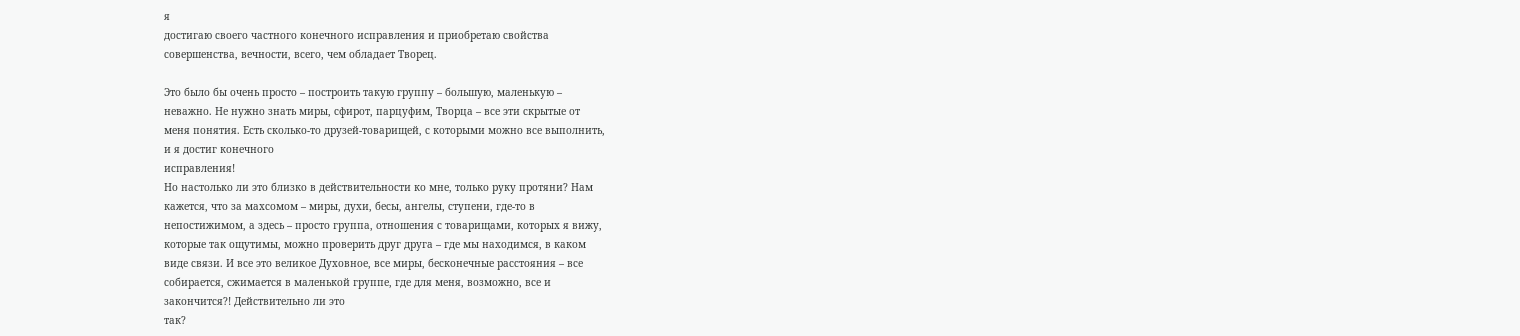я
достигаю своего частного конечного исправления и приобретаю свойства
совершенства, вечности, всего, чем обладает Творец.

Это было бы очень просто – построить такую группу – большую, маленькую –
неважно. Не нужно знать миры, сфирот, парцуфим, Творца – все эти скрытые от
меня понятия. Есть сколько-то друзей-товарищей, с которыми можно все выполнить,
и я достиг конечного
исправления!
Но настолько ли это близко в действительности ко мне, только руку протяни? Нам
кажется, что за махсомом – миры, духи, бесы, ангелы, ступени, где-то в
непостижимом, а здесь – просто группа, отношения с товарищами, которых я вижу,
которые так ощутимы, можно проверить друг друга – где мы находимся, в каком
виде связи. И все это великое Духовное, все миры, бесконечные расстояния – все
собирается, сжимается в маленькой группе, где для меня, возможно, все и
закончится?! Действительно ли это
так?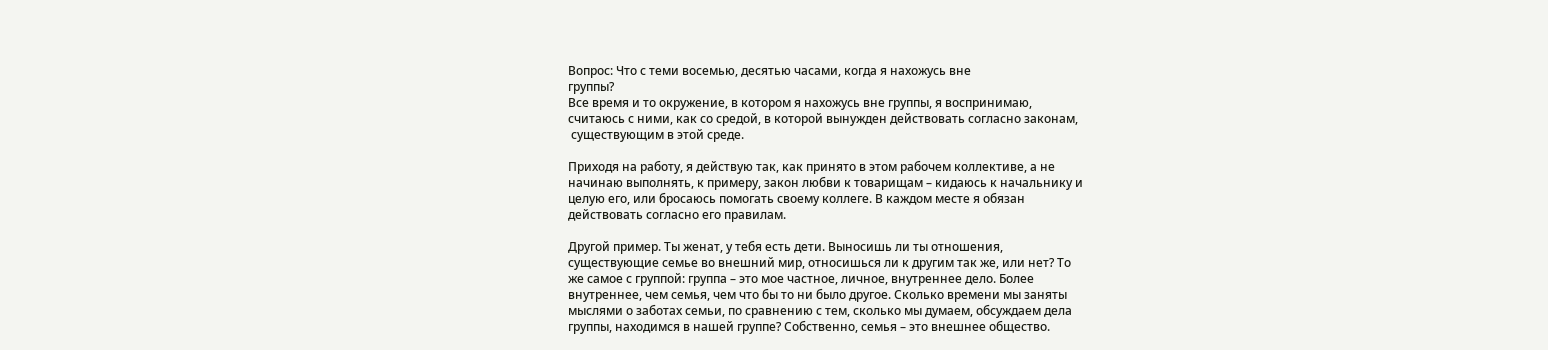Вопрос: Что с теми восемью, десятью часами, когда я нахожусь вне
группы?
Все время и то окружение, в котором я нахожусь вне группы, я воспринимаю,
считаюсь с ними, как со средой, в которой вынужден действовать согласно законам,
 существующим в этой среде.

Приходя на работу, я действую так, как принято в этом рабочем коллективе, а не
начинаю выполнять, к примеру, закон любви к товарищам – кидаюсь к начальнику и
целую его, или бросаюсь помогать своему коллеге. В каждом месте я обязан
действовать согласно его правилам.

Другой пример. Ты женат, у тебя есть дети. Выносишь ли ты отношения,
существующие семье во внешний мир, относишься ли к другим так же, или нет? То
же самое с группой: группа – это мое частное, личное, внутреннее дело. Более
внутреннее, чем семья, чем что бы то ни было другое. Сколько времени мы заняты
мыслями о заботах семьи, по сравнению с тем, сколько мы думаем, обсуждаем дела
группы, находимся в нашей группе? Собственно, семья – это внешнее общество.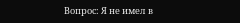Вопрос: Я не имел в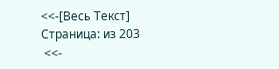<<-[Весь Текст]
Страница: из 203
 <<-